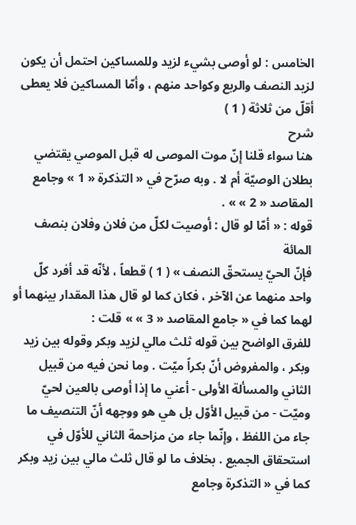الخامس : لو أوصى بشيء لزيد وللمساكين احتمل أن يكون لزيد النصف والربع وكواحد منهم ، وأمّا المساكين فلا يعطى أقلّ من ثلاثة ( 1 )
شرح
هنا سواء قلنا إنّ موت الموصى له قبل الموصي يقتضي بطلان الوصيّة أم لا . وبه صرّح في « التذكرة « 1 » وجامع المقاصد « 2 » » .
قوله : « أمّا لو قال : أوصيت لكلّ من فلان وفلان بنصف المائة
فإنّ الحيّ يستحقّ النصف » ( 1 ) قطعاً ، لأنّه قد أفرد كلّ واحد منهما عن الآخر ، فكان كما لو قال هذا المقدار بينهما أو لهما كما في « جامع المقاصد « 3 » » قلت :
للفرق الواضح بين قوله ثلث مالي لزيد وبكر وقوله بين زيد وبكر ، والمفروض أنّ بكراً ميّت . وما نحن فيه من قبيل الثاني والمسألة الأولى - أعني ما إذا أوصى بالعين لحيّ وميّت - من قبيل الأوّل بل هي هو ووجهه أنّ التنصيف ما جاء من اللفظ ، وإنّما جاء من مزاحمة الثاني للأوّل في استحقاق الجميع . بخلاف ما لو قال ثلث مالي بين زيد وبكر كما في « التذكرة وجامع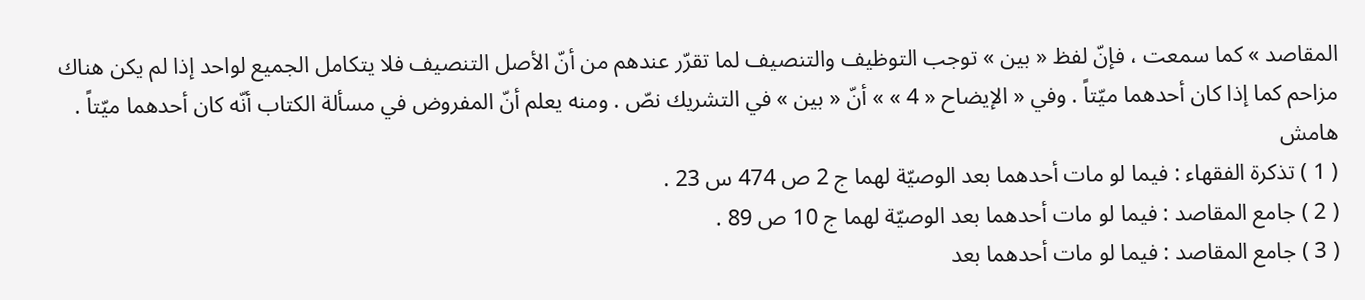المقاصد » كما سمعت ، فإنّ لفظ « بين » توجب التوظيف والتنصيف لما تقرّر عندهم من أنّ الأصل التنصيف فلا يتكامل الجميع لواحد إذا لم يكن هناك مزاحم كما إذا كان أحدهما ميّتاً . وفي « الإيضاح « 4 » » أنّ « بين » في التشريك نصّ . ومنه يعلم أنّ المفروض في مسألة الكتاب أنّه كان أحدهما ميّتاً .
هامش
( 1 ) تذكرة الفقهاء : فيما لو مات أحدهما بعد الوصيّة لهما ج 2 ص 474 س 23 .
( 2 ) جامع المقاصد : فيما لو مات أحدهما بعد الوصيّة لهما ج 10 ص 89 .
( 3 ) جامع المقاصد : فيما لو مات أحدهما بعد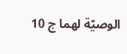الوصيّة لهما ج 10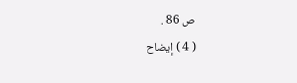ص 86 .
( 4 ) إيضاح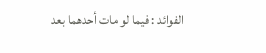الفوائد : فيما لو مات أحدهما بعد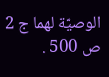الوصيّة لهما ج 2 ص 500 .